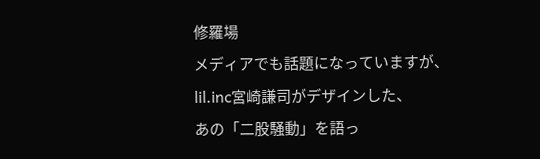修羅場
メディアでも話題になっていますが、
lil.inc宮崎謙司がデザインした、
あの「二股騒動」を語っ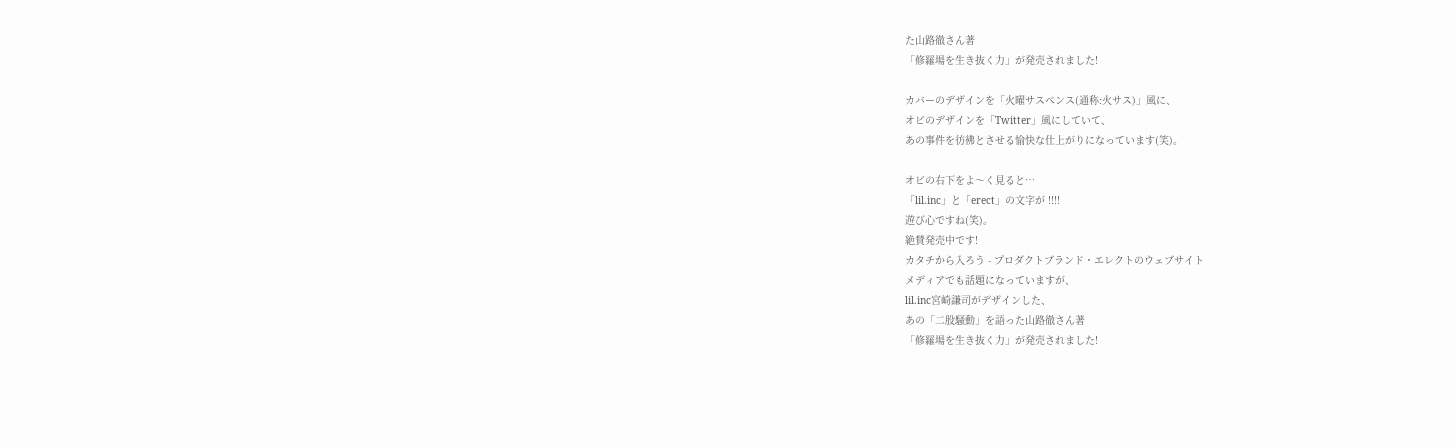た山路徹さん著
「修羅場を生き抜く力」が発売されました!

カバーのデザインを「火曜サスペンス(通称:火サス)」風に、
オビのデザインを「Twitter」風にしていて、
あの事件を彷彿とさせる愉快な仕上がりになっています(笑)。

オビの右下をよ〜く見ると…
「lil.inc」と「erect」の文字が !!!!
遊び心ですね(笑)。
絶賛発売中です!
カタチから入ろう - プロダクトブランド・エレクトのウェブサイト
メディアでも話題になっていますが、
lil.inc宮崎謙司がデザインした、
あの「二股騒動」を語った山路徹さん著
「修羅場を生き抜く力」が発売されました!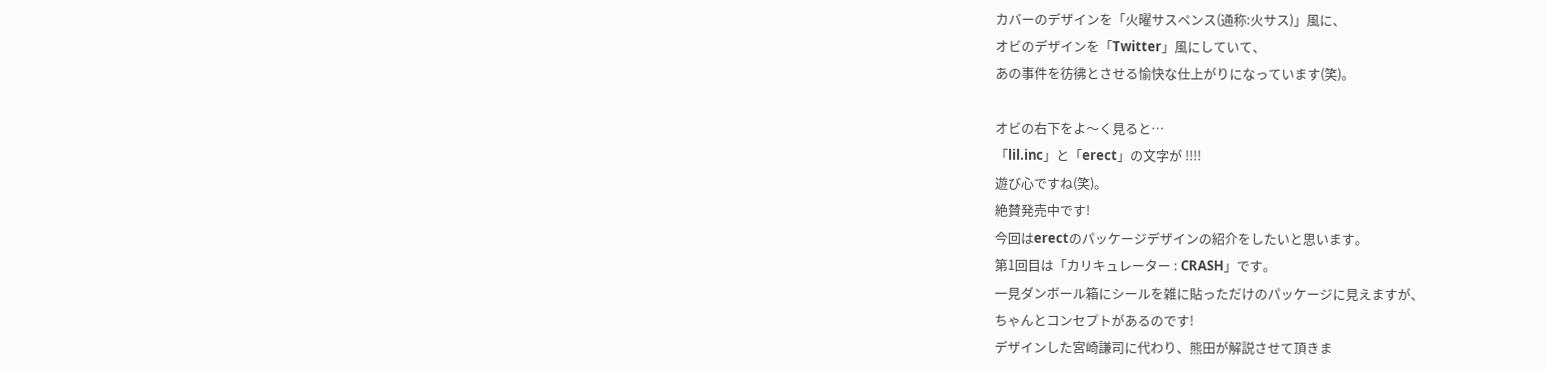カバーのデザインを「火曜サスペンス(通称:火サス)」風に、
オビのデザインを「Twitter」風にしていて、
あの事件を彷彿とさせる愉快な仕上がりになっています(笑)。

オビの右下をよ〜く見ると…
「lil.inc」と「erect」の文字が !!!!
遊び心ですね(笑)。
絶賛発売中です!
今回はerectのパッケージデザインの紹介をしたいと思います。
第1回目は「カリキュレーター : CRASH」です。
一見ダンボール箱にシールを雑に貼っただけのパッケージに見えますが、
ちゃんとコンセプトがあるのです!
デザインした宮崎謙司に代わり、熊田が解説させて頂きま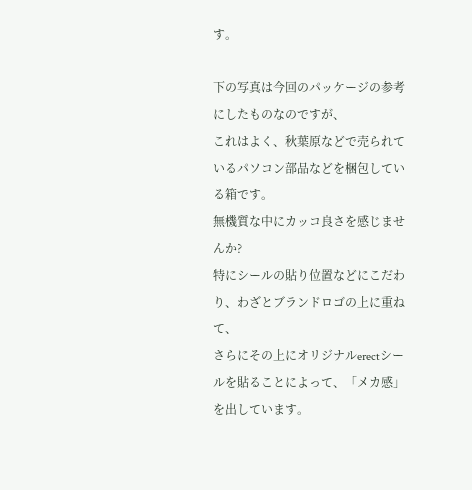す。

下の写真は今回のパッケージの参考にしたものなのですが、
これはよく、秋葉原などで売られているパソコン部品などを梱包している箱です。
無機質な中にカッコ良さを感じませんか?
特にシールの貼り位置などにこだわり、わざとブランドロゴの上に重ねて、
さらにその上にオリジナルerectシールを貼ることによって、「メカ感」を出しています。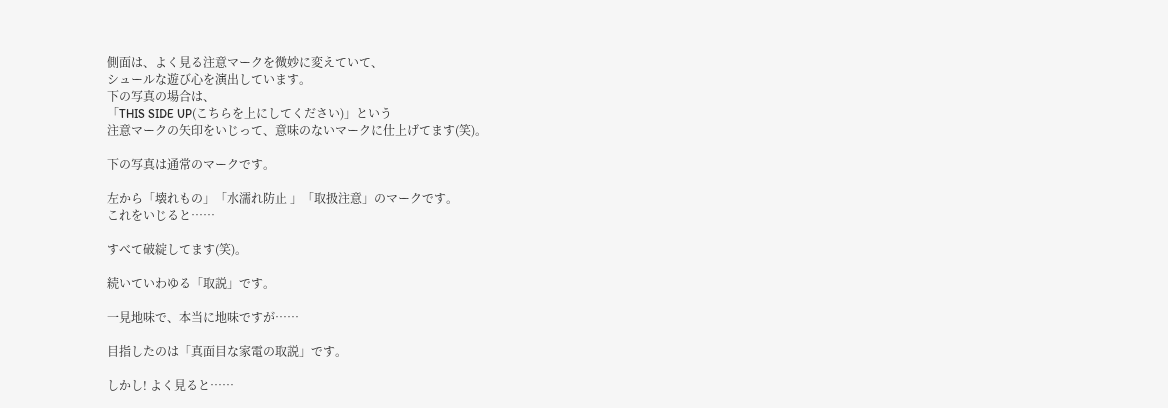側面は、よく見る注意マークを微妙に変えていて、
シュールな遊び心を演出しています。
下の写真の場合は、
「THIS SIDE UP(こちらを上にしてください)」という
注意マークの矢印をいじって、意味のないマークに仕上げてます(笑)。

下の写真は通常のマークです。

左から「壊れもの」「水濡れ防止 」「取扱注意」のマークです。
これをいじると……

すべて破綻してます(笑)。

続いていわゆる「取説」です。

一見地味で、本当に地味ですが……

目指したのは「真面目な家電の取説」です。

しかし! よく見ると……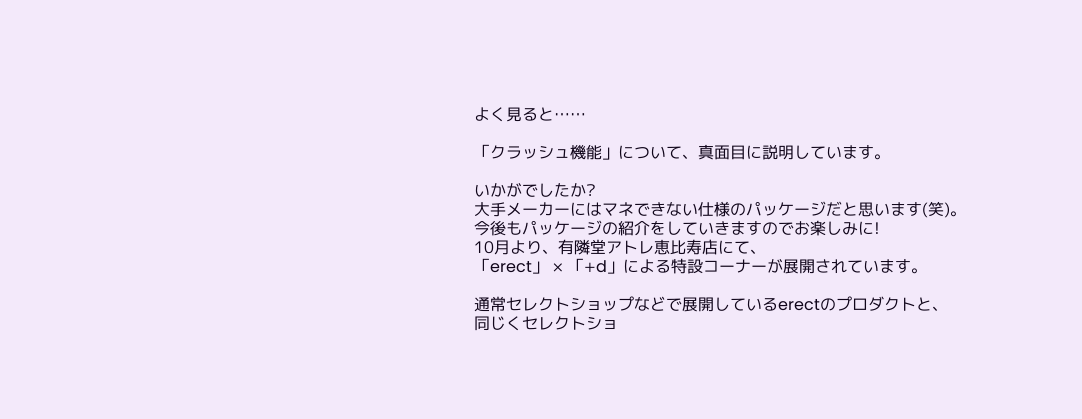よく見ると……

「クラッシュ機能」について、真面目に説明しています。

いかがでしたか?
大手メーカーにはマネできない仕様のパッケージだと思います(笑)。
今後もパッケージの紹介をしていきますのでお楽しみに!
10月より、有隣堂アトレ恵比寿店にて、
「erect」 × 「+d」による特設コーナーが展開されています。

通常セレクトショップなどで展開しているerectのプロダクトと、
同じくセレクトショ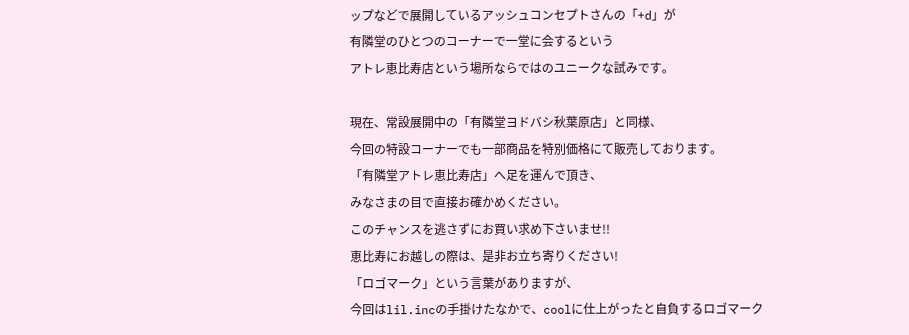ップなどで展開しているアッシュコンセプトさんの「+d」が
有隣堂のひとつのコーナーで一堂に会するという
アトレ恵比寿店という場所ならではのユニークな試みです。

現在、常設展開中の「有隣堂ヨドバシ秋葉原店」と同様、
今回の特設コーナーでも一部商品を特別価格にて販売しております。
「有隣堂アトレ恵比寿店」へ足を運んで頂き、
みなさまの目で直接お確かめください。
このチャンスを逃さずにお買い求め下さいませ!!
恵比寿にお越しの際は、是非お立ち寄りください!
「ロゴマーク」という言葉がありますが、
今回はlil.incの手掛けたなかで、coolに仕上がったと自負するロゴマーク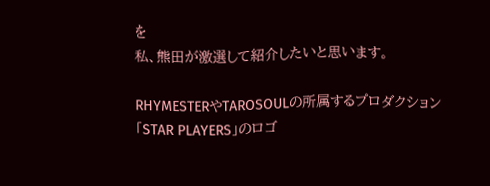を
私、熊田が激選して紹介したいと思います。

RHYMESTERやTAROSOULの所属するプロダクション
「STAR PLAYERS」のロゴ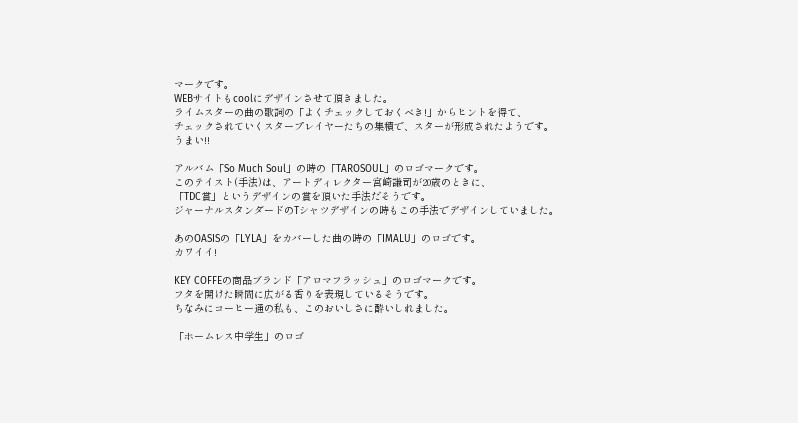マークです。
WEBサイトもcoolにデザインさせて頂きました。
ライムスターの曲の歌詞の「よくチェックしておくべき!」からヒントを得て、
チェックされていくスタープレイヤーたちの集積で、スターが形成されたようです。
うまい!!

アルバム「So Much Soul」の時の「TAROSOUL」のロゴマークです。
このテイスト(手法)は、アートディレクター宮崎謙司が20歳のときに、
「TDC賞」というデザインの賞を頂いた手法だそうです。
ジャーナルスタンダードのTシャツデザインの時もこの手法でデザインしていました。

あのOASISの「LYLA」をカバーした曲の時の「IMALU」のロゴです。
カワイイ!

KEY COFFEの商品ブランド「アロマフラッシュ」のロゴマークです。
フタを開けた瞬間に広がる香りを表現しているそうです。
ちなみにコーヒー通の私も、このおいしさに酔いしれました。

「ホームレス中学生」のロゴ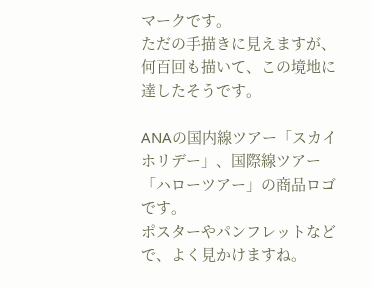マークです。
ただの手描きに見えますが、何百回も描いて、この境地に達したそうです。

ANAの国内線ツアー「スカイホリデー」、国際線ツアー「ハローツアー」の商品ロゴです。
ポスターやパンフレットなどで、よく見かけますね。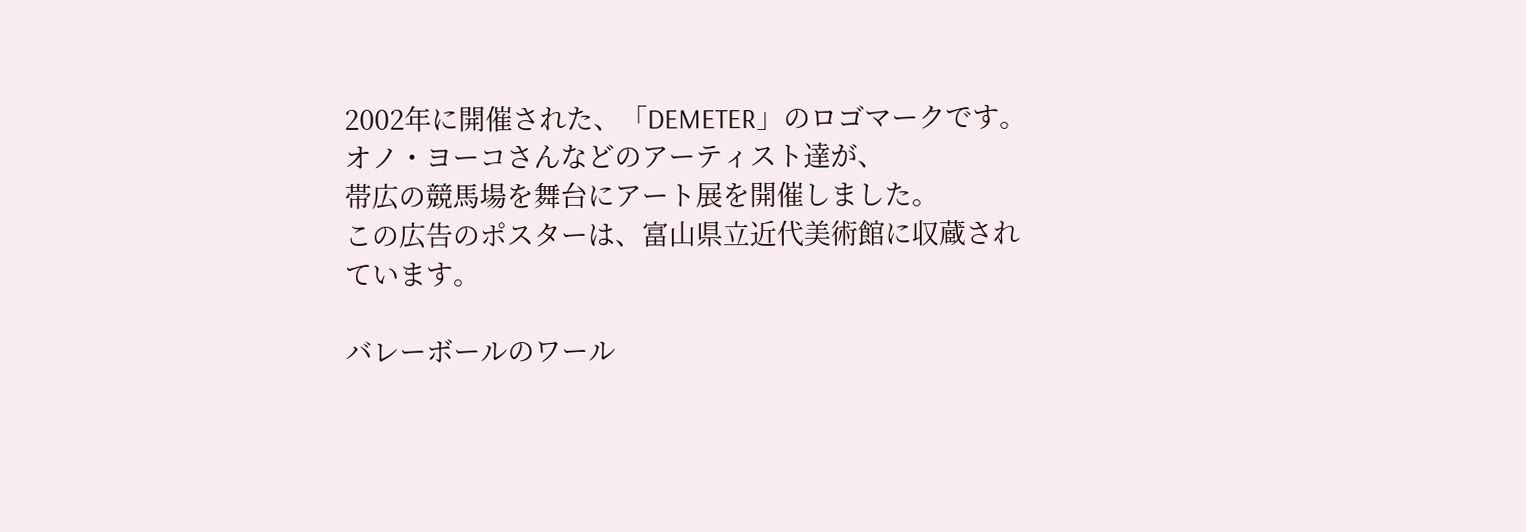2002年に開催された、「DEMETER」のロゴマークです。
オノ・ヨーコさんなどのアーティスト達が、
帯広の競馬場を舞台にアート展を開催しました。
この広告のポスターは、富山県立近代美術館に収蔵されています。

バレーボールのワール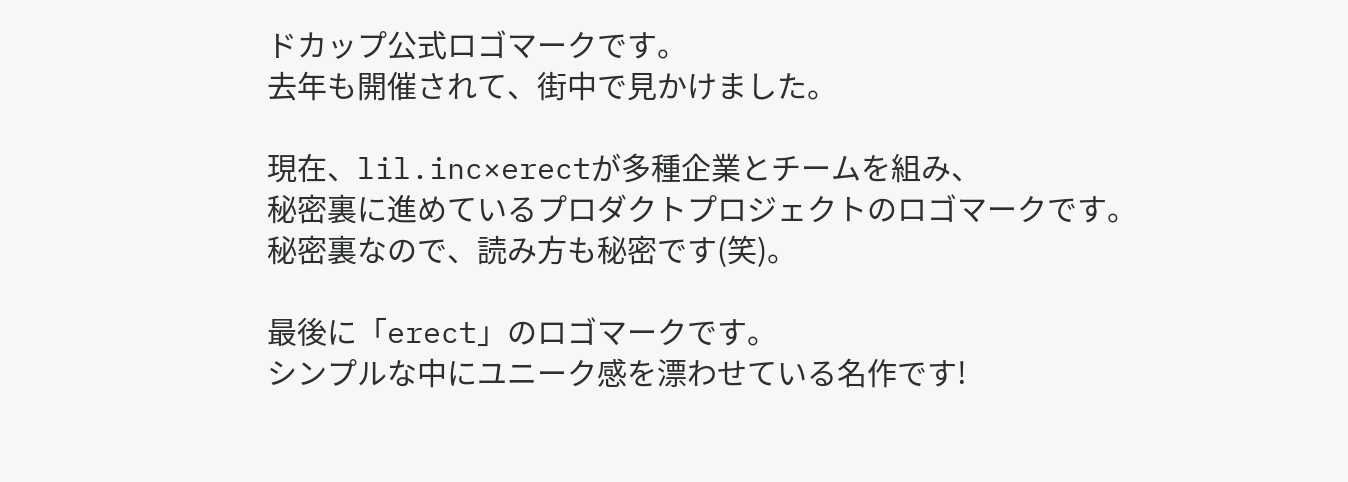ドカップ公式ロゴマークです。
去年も開催されて、街中で見かけました。

現在、lil.inc×erectが多種企業とチームを組み、
秘密裏に進めているプロダクトプロジェクトのロゴマークです。
秘密裏なので、読み方も秘密です(笑)。

最後に「erect」のロゴマークです。
シンプルな中にユニーク感を漂わせている名作です!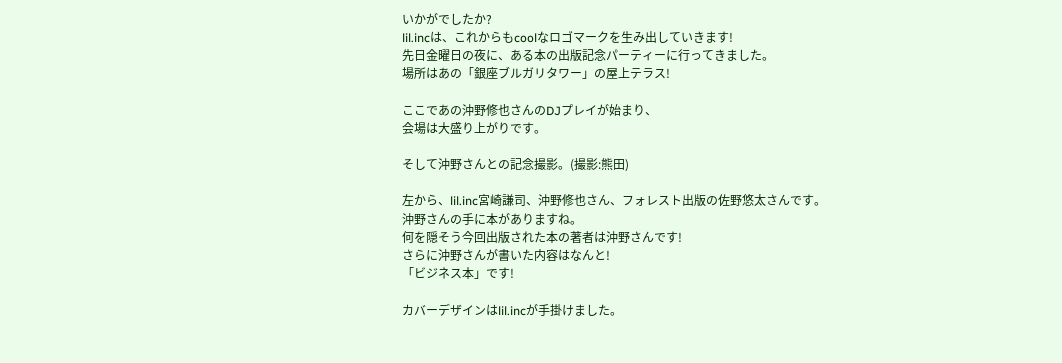いかがでしたか?
lil.incは、これからもcoolなロゴマークを生み出していきます!
先日金曜日の夜に、ある本の出版記念パーティーに行ってきました。
場所はあの「銀座ブルガリタワー」の屋上テラス!

ここであの沖野修也さんのDJプレイが始まり、
会場は大盛り上がりです。

そして沖野さんとの記念撮影。(撮影:熊田)

左から、lil.inc宮崎謙司、沖野修也さん、フォレスト出版の佐野悠太さんです。
沖野さんの手に本がありますね。
何を隠そう今回出版された本の著者は沖野さんです!
さらに沖野さんが書いた内容はなんと!
「ビジネス本」です!

カバーデザインはlil.incが手掛けました。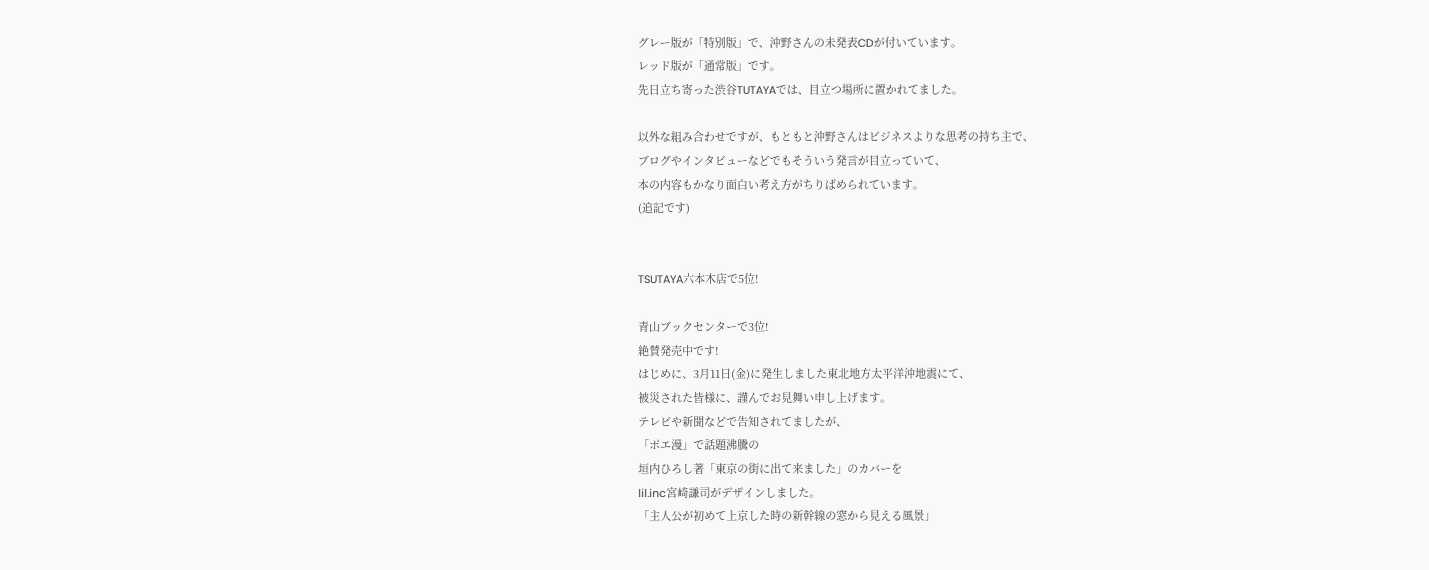グレー版が「特別版」で、沖野さんの未発表CDが付いています。
レッド版が「通常版」です。
先日立ち寄った渋谷TUTAYAでは、目立つ場所に置かれてました。

以外な組み合わせですが、もともと沖野さんはビジネスよりな思考の持ち主で、
ブログやインタビューなどでもそういう発言が目立っていて、
本の内容もかなり面白い考え方がちりばめられています。
(追記です)


TSUTAYA六本木店で5位!

青山ブックセンターで3位!
絶賛発売中です!
はじめに、3月11日(金)に発生しました東北地方太平洋沖地震にて、
被災された皆様に、謹んでお見舞い申し上げます。
テレビや新聞などで告知されてましたが、
「ポエ漫」で話題沸騰の
垣内ひろし著「東京の街に出て来ました」のカバーを
lil.inc宮崎謙司がデザインしました。
「主人公が初めて上京した時の新幹線の窓から見える風景」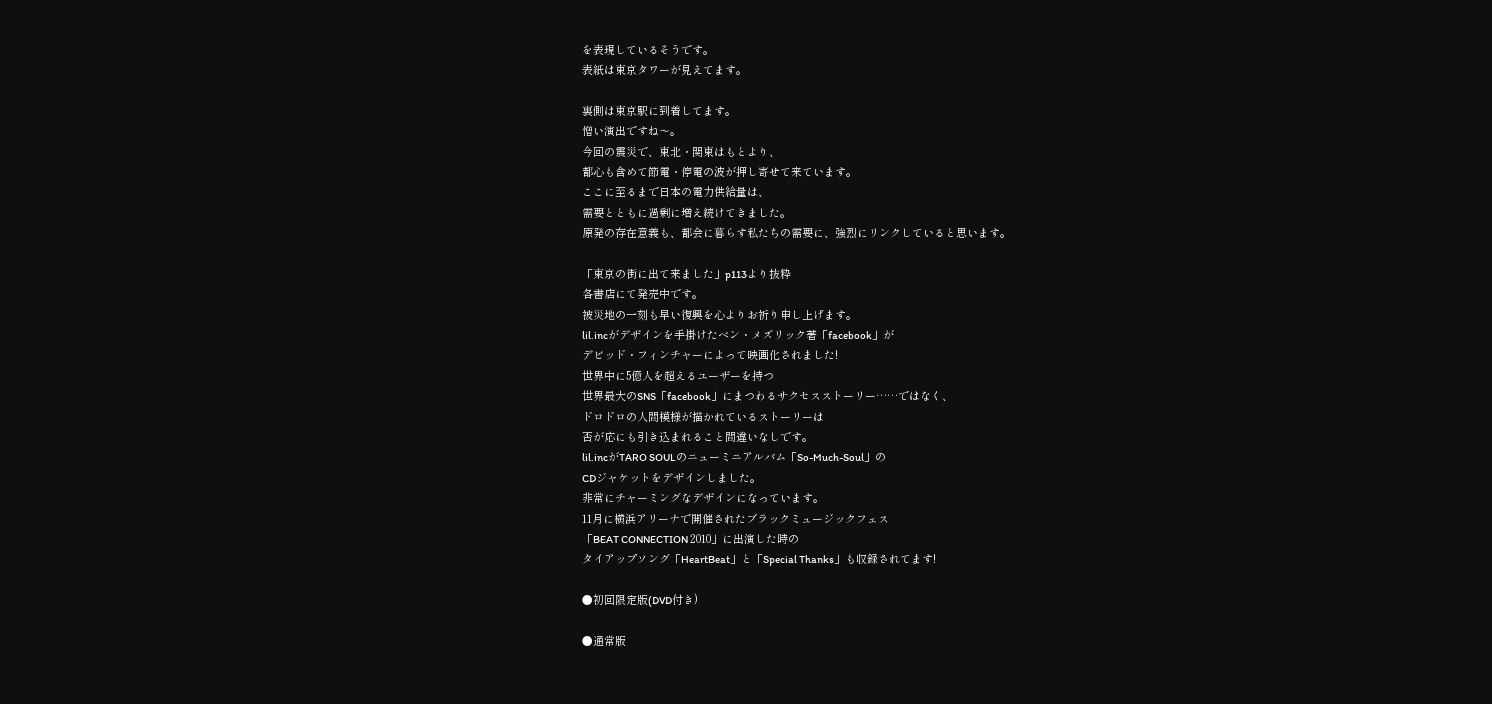を表現しているそうです。
表紙は東京タワーが見えてます。

裏側は東京駅に到着してます。
憎い演出ですね〜。
今回の震災で、東北・関東はもとより、
都心も含めて節電・停電の波が押し寄せて来ています。
ここに至るまで日本の電力供給量は、
需要とともに過剰に増え続けてきました。
原発の存在意義も、都会に暮らす私たちの需要に、強烈にリンクしていると思います。

「東京の街に出て来ました」p113より抜粋
各書店にて発売中です。
被災地の一刻も早い復興を心よりお祈り申し上げます。
lil.incがデザインを手掛けたベン・メズリック著「facebook」が
デビッド・フィンチャーによって映画化されました!
世界中に5億人を超えるユーザーを持つ
世界最大のSNS「facebook」にまつわるサクセスストーリー……ではなく、
ドロドロの人間模様が描かれているストーリーは
否が応にも引き込まれること間違いなしです。
lil.incがTARO SOULのニューミニアルバム「So-Much-Soul」の
CDジャケットをデザインしました。
非常にチャーミングなデザインになっています。
11月に横浜アリーナで開催されたブラックミュージックフェス
「BEAT CONNECTION 2010」に出演した時の
タイアップソング「HeartBeat」と「Special Thanks」も収録されてます!

●初回限定版(DVD付き)

●通常版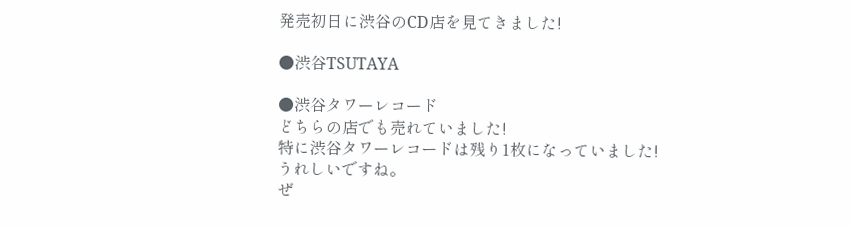発売初日に渋谷のCD店を見てきました!

●渋谷TSUTAYA

●渋谷タワーレコード
どちらの店でも売れていました!
特に渋谷タワーレコードは残り1枚になっていました!
うれしいですね。
ぜ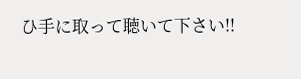ひ手に取って聴いて下さい!!